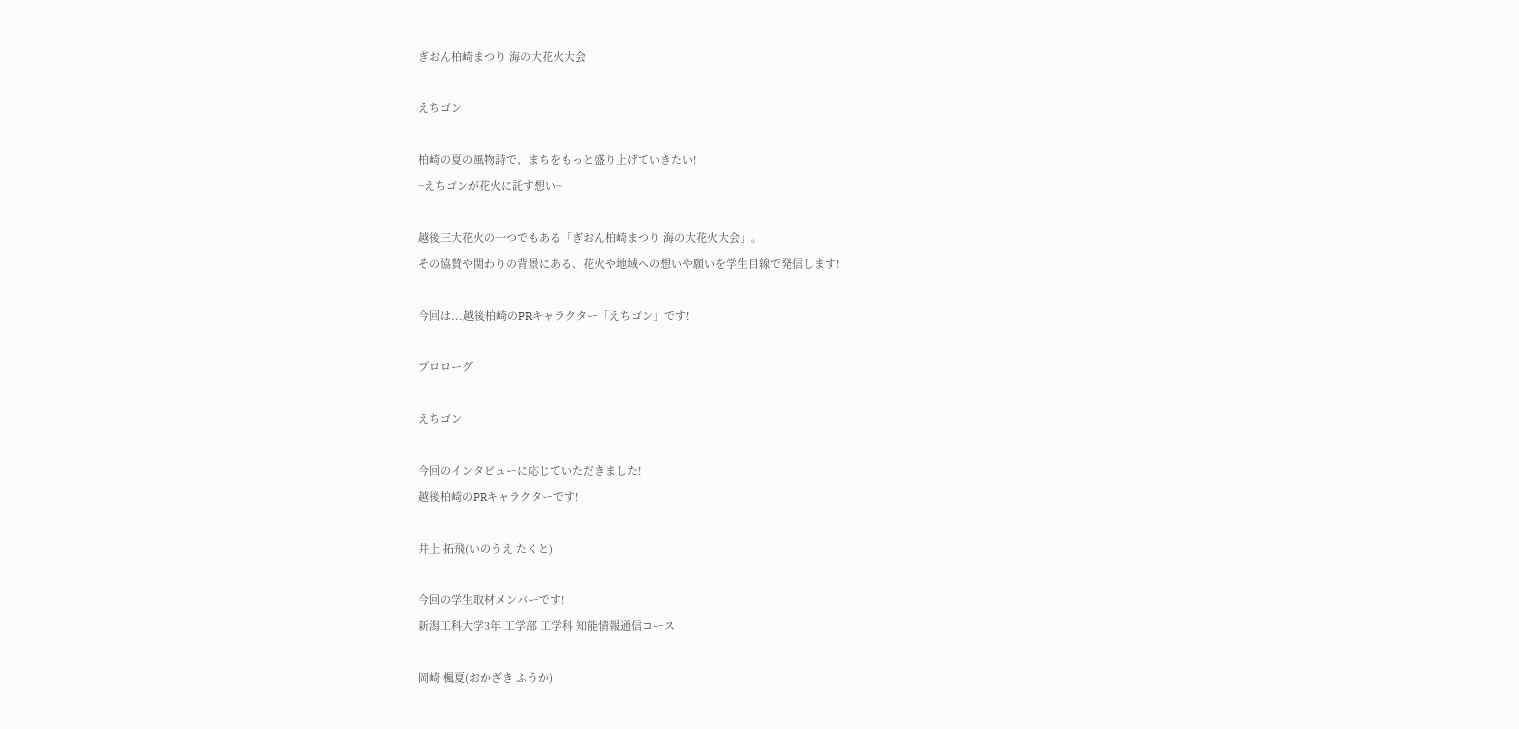ぎおん柏崎まつり 海の大花火大会

えちゴン

柏崎の夏の風物詩で、まちをもっと盛り上げていきたい!
~えちゴンが花火に託す想い~

越後三大花火の一つでもある「ぎおん柏崎まつり 海の大花火大会」。
その協賛や関わりの背景にある、花火や地域への想いや願いを学生目線で発信します!

今回は...越後柏崎のPRキャラクター「えちゴン」です!

プロローグ

えちゴン

今回のインタビューに応じていただきました!
越後柏崎のPRキャラクターです!

井上 拓飛(いのうえ たくと)

今回の学生取材メンバーです!
新潟工科大学3年 工学部 工学科 知能情報通信コース

岡崎 楓夏(おかざき ふうか)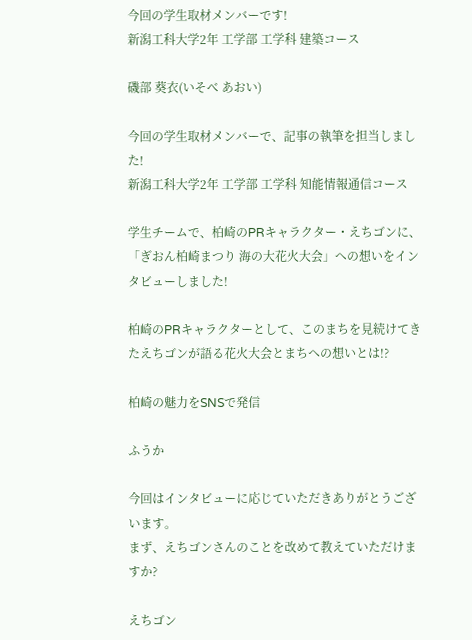今回の学生取材メンバーです!
新潟工科大学2年 工学部 工学科 建築コース

磯部 葵衣(いそべ あおい)

今回の学生取材メンバーで、記事の執筆を担当しました!
新潟工科大学2年 工学部 工学科 知能情報通信コース

学生チームで、柏崎のPRキャラクター・えちゴンに、「ぎおん柏崎まつり 海の大花火大会」への想いをインタビューしました!

柏崎のPRキャラクターとして、このまちを見続けてきたえちゴンが語る花火大会とまちへの想いとは!?

柏崎の魅力をSNSで発信

ふうか

今回はインタビューに応じていただきありがとうございます。
まず、えちゴンさんのことを改めて教えていただけますか?

えちゴン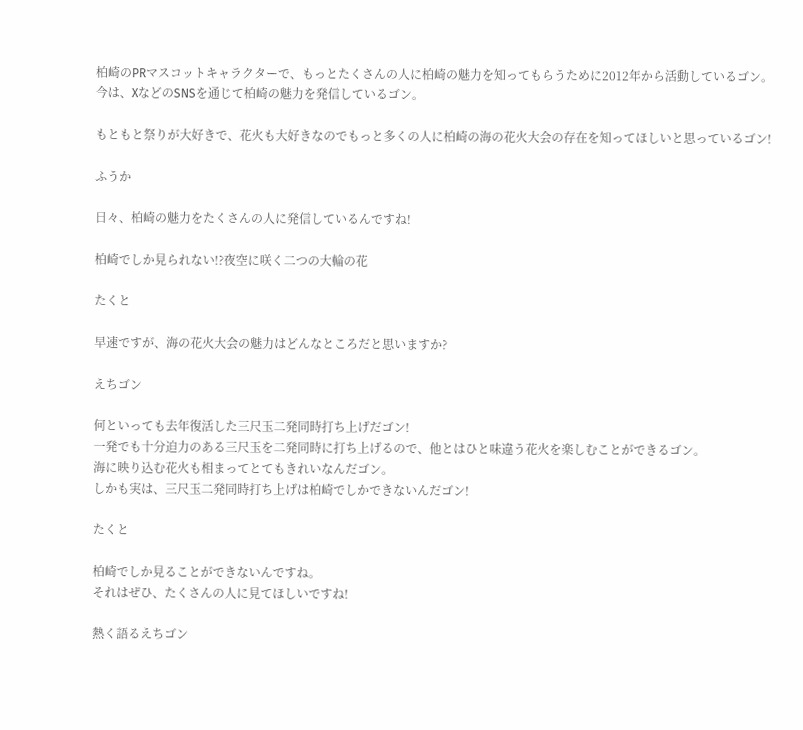柏崎のPRマスコットキャラクターで、もっとたくさんの人に柏崎の魅力を知ってもらうために2012年から活動しているゴン。今は、XなどのSNSを通じて柏崎の魅力を発信しているゴン。

もともと祭りが大好きで、花火も大好きなのでもっと多くの人に柏崎の海の花火大会の存在を知ってほしいと思っているゴン!

ふうか

日々、柏崎の魅力をたくさんの人に発信しているんですね!

柏崎でしか見られない!?夜空に咲く二つの大輪の花

たくと

早速ですが、海の花火大会の魅力はどんなところだと思いますか?

えちゴン

何といっても去年復活した三尺玉二発同時打ち上げだゴン!
一発でも十分迫力のある三尺玉を二発同時に打ち上げるので、他とはひと味違う花火を楽しむことができるゴン。
海に映り込む花火も相まってとてもきれいなんだゴン。
しかも実は、三尺玉二発同時打ち上げは柏崎でしかできないんだゴン!

たくと

柏崎でしか見ることができないんですね。
それはぜひ、たくさんの人に見てほしいですね!

熱く語るえちゴン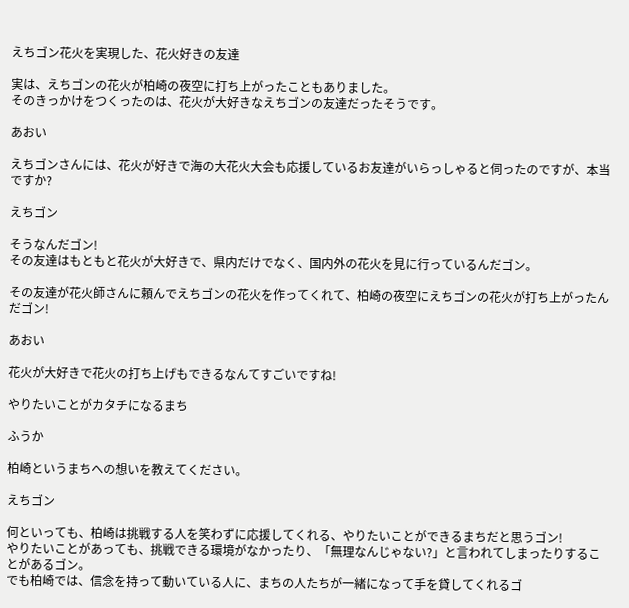えちゴン花火を実現した、花火好きの友達

実は、えちゴンの花火が柏崎の夜空に打ち上がったこともありました。
そのきっかけをつくったのは、花火が大好きなえちゴンの友達だったそうです。

あおい

えちゴンさんには、花火が好きで海の大花火大会も応援しているお友達がいらっしゃると伺ったのですが、本当ですか?

えちゴン

そうなんだゴン!
その友達はもともと花火が大好きで、県内だけでなく、国内外の花火を見に行っているんだゴン。

その友達が花火師さんに頼んでえちゴンの花火を作ってくれて、柏崎の夜空にえちゴンの花火が打ち上がったんだゴン!

あおい

花火が大好きで花火の打ち上げもできるなんてすごいですね!

やりたいことがカタチになるまち

ふうか

柏崎というまちへの想いを教えてください。

えちゴン

何といっても、柏崎は挑戦する人を笑わずに応援してくれる、やりたいことができるまちだと思うゴン!
やりたいことがあっても、挑戦できる環境がなかったり、「無理なんじゃない?」と言われてしまったりすることがあるゴン。
でも柏崎では、信念を持って動いている人に、まちの人たちが一緒になって手を貸してくれるゴ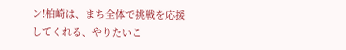ン!柏崎は、まち全体で挑戦を応援してくれる、やりたいこ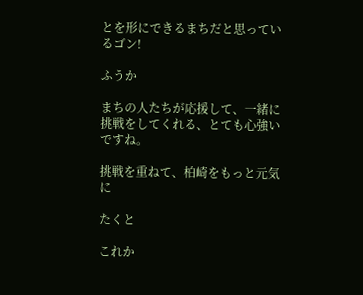とを形にできるまちだと思っているゴン!

ふうか

まちの人たちが応援して、一緒に挑戦をしてくれる、とても心強いですね。

挑戦を重ねて、柏崎をもっと元気に

たくと

これか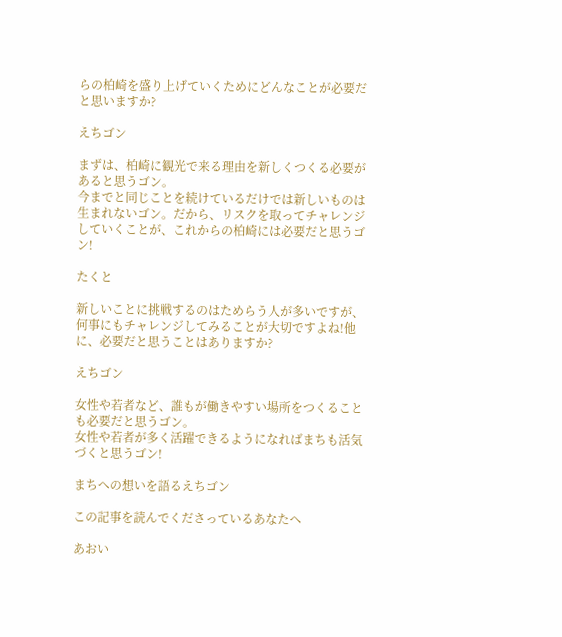らの柏崎を盛り上げていくためにどんなことが必要だと思いますか?

えちゴン

まずは、柏崎に観光で来る理由を新しくつくる必要があると思うゴン。
今までと同じことを続けているだけでは新しいものは生まれないゴン。だから、リスクを取ってチャレンジしていくことが、これからの柏崎には必要だと思うゴン!

たくと

新しいことに挑戦するのはためらう人が多いですが、何事にもチャレンジしてみることが大切ですよね!他に、必要だと思うことはありますか?

えちゴン

女性や若者など、誰もが働きやすい場所をつくることも必要だと思うゴン。
女性や若者が多く活躍できるようになればまちも活気づくと思うゴン!

まちへの想いを語るえちゴン

この記事を読んでくださっているあなたへ

あおい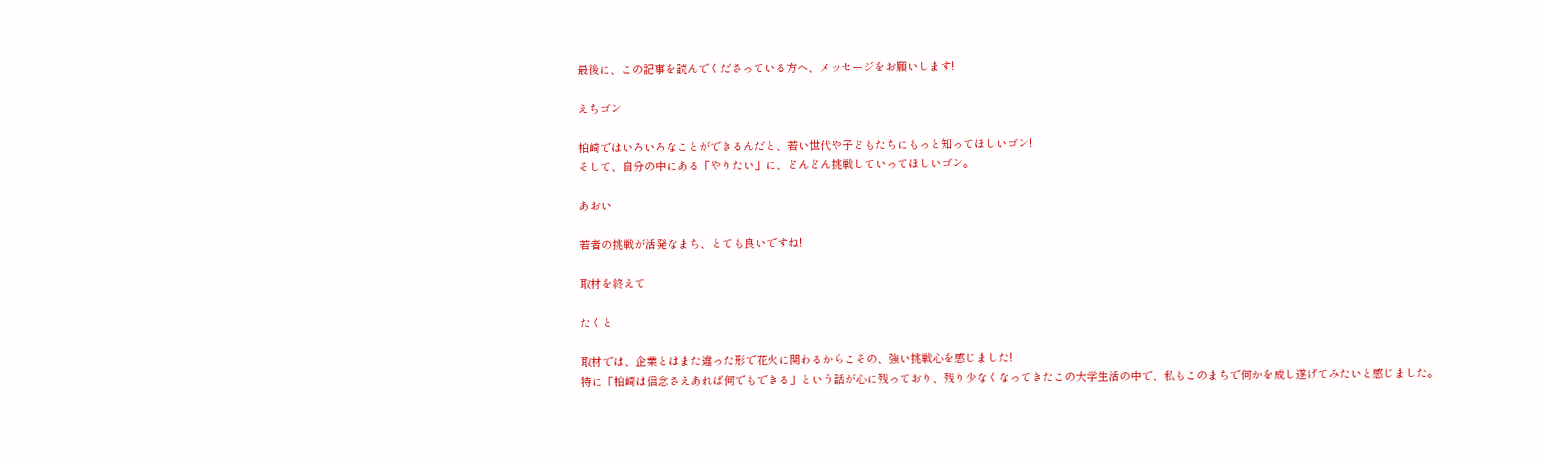最後に、この記事を読んでくださっている方へ、メッセージをお願いします!

えちゴン

柏崎ではいろいろなことができるんだと、若い世代や子どもたちにもっと知ってほしいゴン!
そして、自分の中にある「やりたい」に、どんどん挑戦していってほしいゴン。

あおい

若者の挑戦が活発なまち、とても良いですね!

取材を終えて

たくと

取材では、企業とはまた違った形で花火に関わるからこその、強い挑戦心を感じました!
特に「柏崎は信念さえあれば何でもできる」という話が心に残っており、残り少なくなってきたこの大学生活の中で、私もこのまちで何かを成し遂げてみたいと感じました。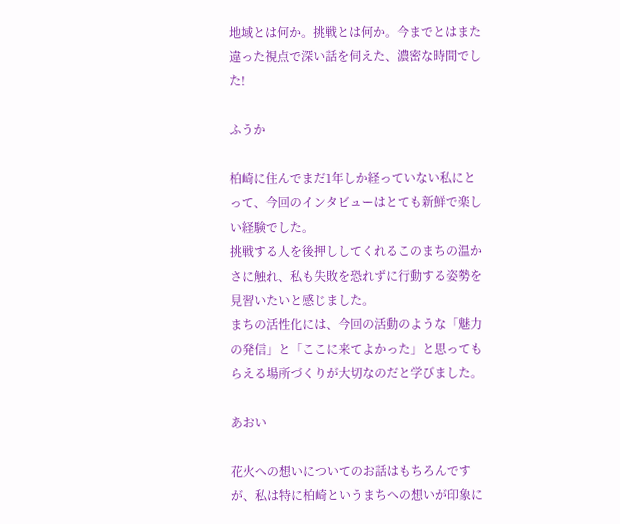地域とは何か。挑戦とは何か。今までとはまた違った視点で深い話を伺えた、濃密な時間でした!

ふうか

柏崎に住んでまだ1年しか経っていない私にとって、今回のインタビューはとても新鮮で楽しい経験でした。
挑戦する人を後押ししてくれるこのまちの温かさに触れ、私も失敗を恐れずに行動する姿勢を見習いたいと感じました。
まちの活性化には、今回の活動のような「魅力の発信」と「ここに来てよかった」と思ってもらえる場所づくりが大切なのだと学びました。

あおい

花火への想いについてのお話はもちろんですが、私は特に柏崎というまちへの想いが印象に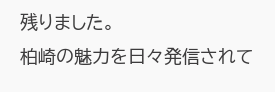残りました。
柏崎の魅力を日々発信されて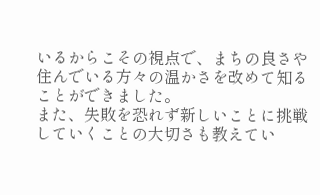いるからこその視点で、まちの良さや住んでいる方々の温かさを改めて知ることができました。
また、失敗を恐れず新しいことに挑戦していくことの大切さも教えてい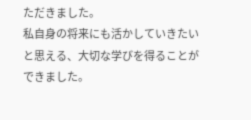ただきました。
私自身の将来にも活かしていきたいと思える、大切な学びを得ることができました。